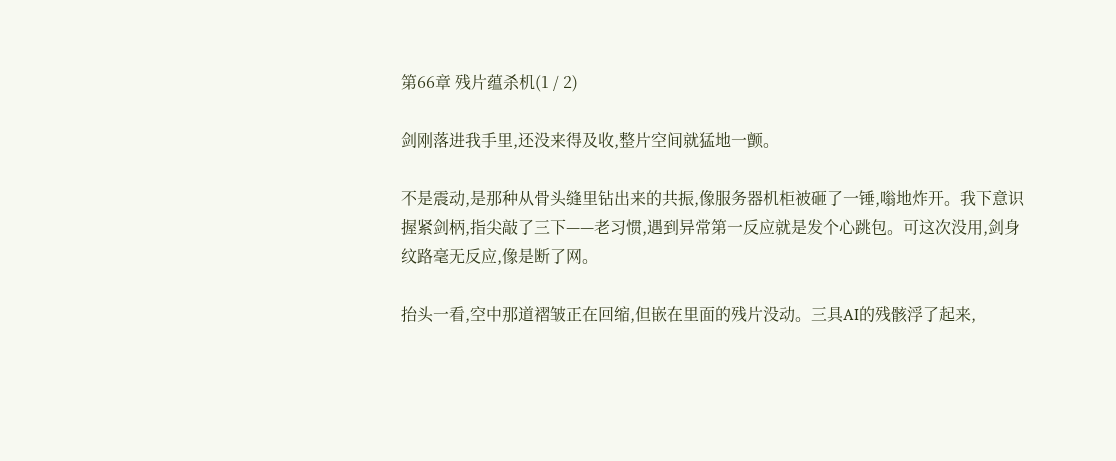第66章 残片蕴杀机(1 / 2)

剑刚落进我手里,还没来得及收,整片空间就猛地一颤。

不是震动,是那种从骨头缝里钻出来的共振,像服务器机柜被砸了一锤,嗡地炸开。我下意识握紧剑柄,指尖敲了三下——老习惯,遇到异常第一反应就是发个心跳包。可这次没用,剑身纹路毫无反应,像是断了网。

抬头一看,空中那道褶皱正在回缩,但嵌在里面的残片没动。三具AI的残骸浮了起来,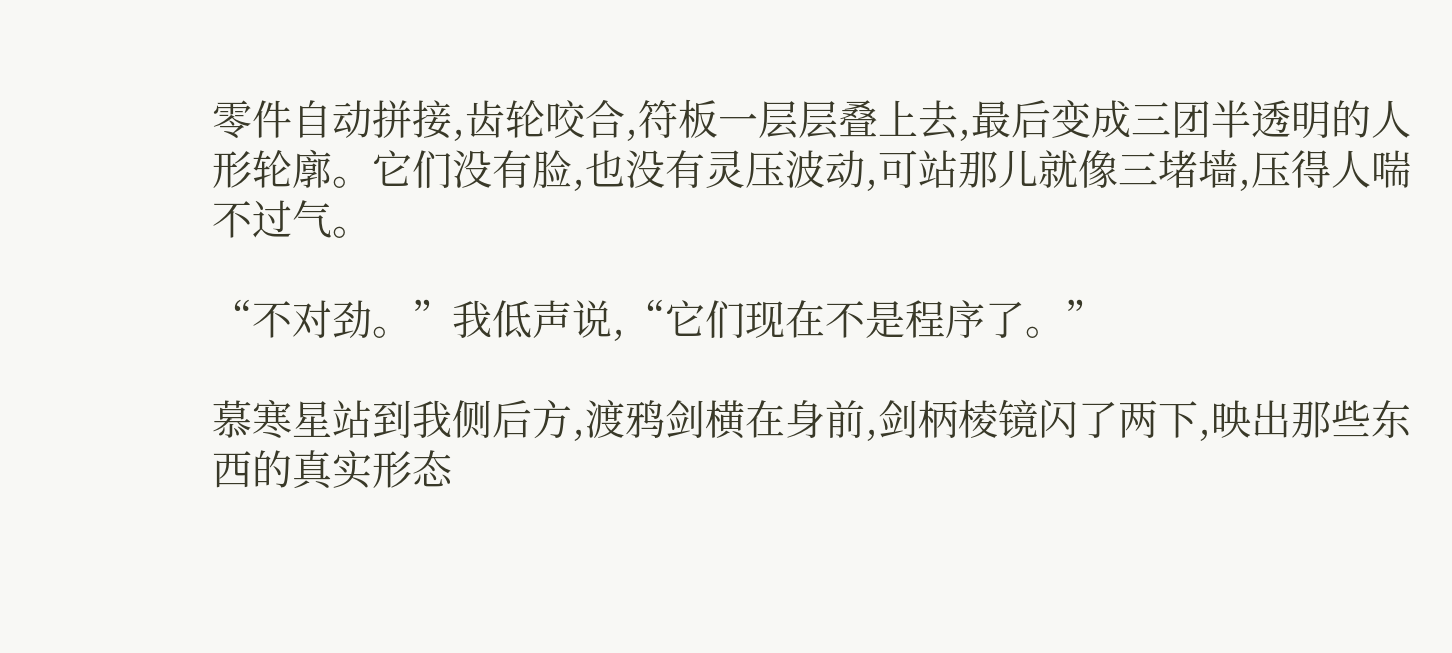零件自动拼接,齿轮咬合,符板一层层叠上去,最后变成三团半透明的人形轮廓。它们没有脸,也没有灵压波动,可站那儿就像三堵墙,压得人喘不过气。

“不对劲。”我低声说,“它们现在不是程序了。”

慕寒星站到我侧后方,渡鸦剑横在身前,剑柄棱镜闪了两下,映出那些东西的真实形态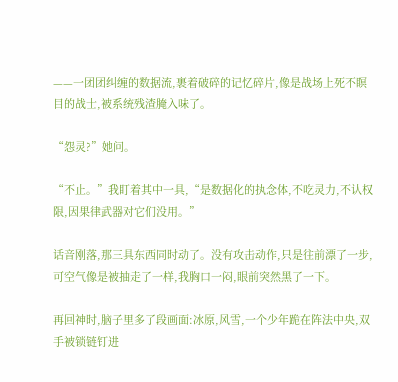——一团团纠缠的数据流,裹着破碎的记忆碎片,像是战场上死不瞑目的战士,被系统残渣腌入味了。

“怨灵?”她问。

“不止。”我盯着其中一具,“是数据化的执念体,不吃灵力,不认权限,因果律武器对它们没用。”

话音刚落,那三具东西同时动了。没有攻击动作,只是往前漂了一步,可空气像是被抽走了一样,我胸口一闷,眼前突然黑了一下。

再回神时,脑子里多了段画面:冰原,风雪,一个少年跪在阵法中央,双手被锁链钉进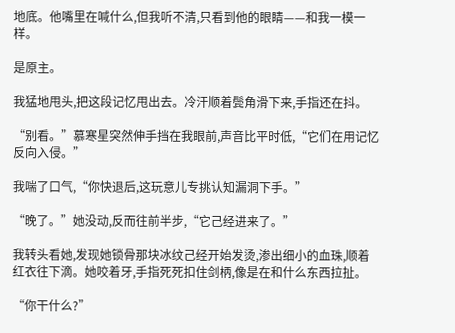地底。他嘴里在喊什么,但我听不清,只看到他的眼睛——和我一模一样。

是原主。

我猛地甩头,把这段记忆甩出去。冷汗顺着鬓角滑下来,手指还在抖。

“别看。”慕寒星突然伸手挡在我眼前,声音比平时低,“它们在用记忆反向入侵。”

我喘了口气,“你快退后,这玩意儿专挑认知漏洞下手。”

“晚了。”她没动,反而往前半步,“它己经进来了。”

我转头看她,发现她锁骨那块冰纹己经开始发烫,渗出细小的血珠,顺着红衣往下滴。她咬着牙,手指死死扣住剑柄,像是在和什么东西拉扯。

“你干什么?”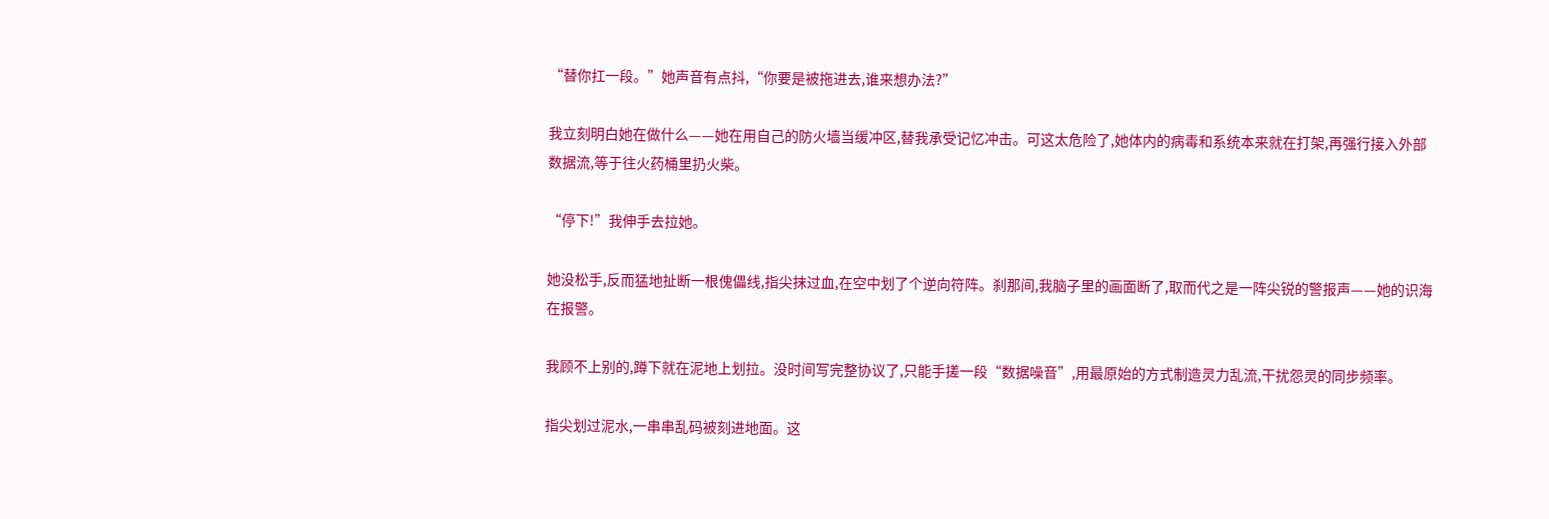“替你扛一段。”她声音有点抖,“你要是被拖进去,谁来想办法?”

我立刻明白她在做什么——她在用自己的防火墙当缓冲区,替我承受记忆冲击。可这太危险了,她体内的病毒和系统本来就在打架,再强行接入外部数据流,等于往火药桶里扔火柴。

“停下!”我伸手去拉她。

她没松手,反而猛地扯断一根傀儡线,指尖抹过血,在空中划了个逆向符阵。刹那间,我脑子里的画面断了,取而代之是一阵尖锐的警报声——她的识海在报警。

我顾不上别的,蹲下就在泥地上划拉。没时间写完整协议了,只能手搓一段“数据噪音”,用最原始的方式制造灵力乱流,干扰怨灵的同步频率。

指尖划过泥水,一串串乱码被刻进地面。这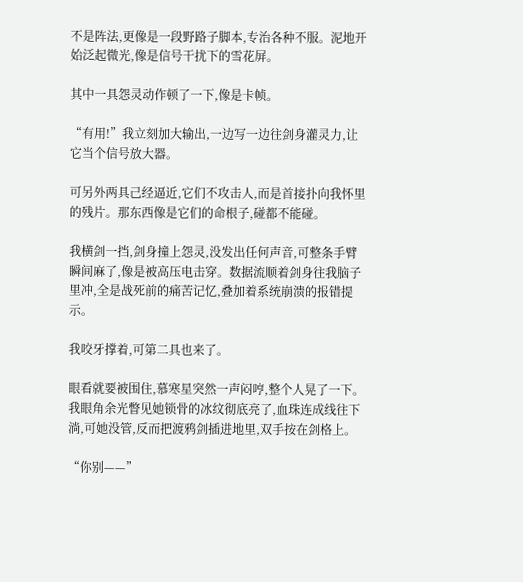不是阵法,更像是一段野路子脚本,专治各种不服。泥地开始泛起微光,像是信号干扰下的雪花屏。

其中一具怨灵动作顿了一下,像是卡帧。

“有用!”我立刻加大输出,一边写一边往剑身灌灵力,让它当个信号放大器。

可另外两具己经逼近,它们不攻击人,而是首接扑向我怀里的残片。那东西像是它们的命根子,碰都不能碰。

我横剑一挡,剑身撞上怨灵,没发出任何声音,可整条手臂瞬间麻了,像是被高压电击穿。数据流顺着剑身往我脑子里冲,全是战死前的痛苦记忆,叠加着系统崩溃的报错提示。

我咬牙撑着,可第二具也来了。

眼看就要被围住,慕寒星突然一声闷哼,整个人晃了一下。我眼角余光瞥见她锁骨的冰纹彻底亮了,血珠连成线往下淌,可她没管,反而把渡鸦剑插进地里,双手按在剑格上。

“你别——”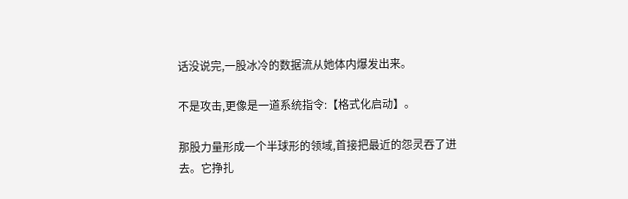话没说完,一股冰冷的数据流从她体内爆发出来。

不是攻击,更像是一道系统指令:【格式化启动】。

那股力量形成一个半球形的领域,首接把最近的怨灵吞了进去。它挣扎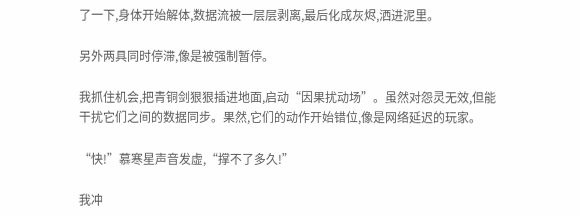了一下,身体开始解体,数据流被一层层剥离,最后化成灰烬,洒进泥里。

另外两具同时停滞,像是被强制暂停。

我抓住机会,把青铜剑狠狠插进地面,启动“因果扰动场”。虽然对怨灵无效,但能干扰它们之间的数据同步。果然,它们的动作开始错位,像是网络延迟的玩家。

“快!”慕寒星声音发虚,“撑不了多久!”

我冲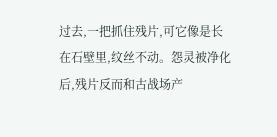过去,一把抓住残片,可它像是长在石壁里,纹丝不动。怨灵被净化后,残片反而和古战场产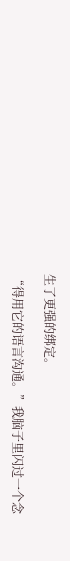生了更强的绑定。

“得用它的语言沟通。”我脑子里闪过一个念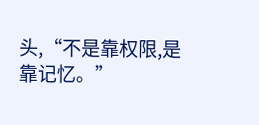头,“不是靠权限,是靠记忆。”